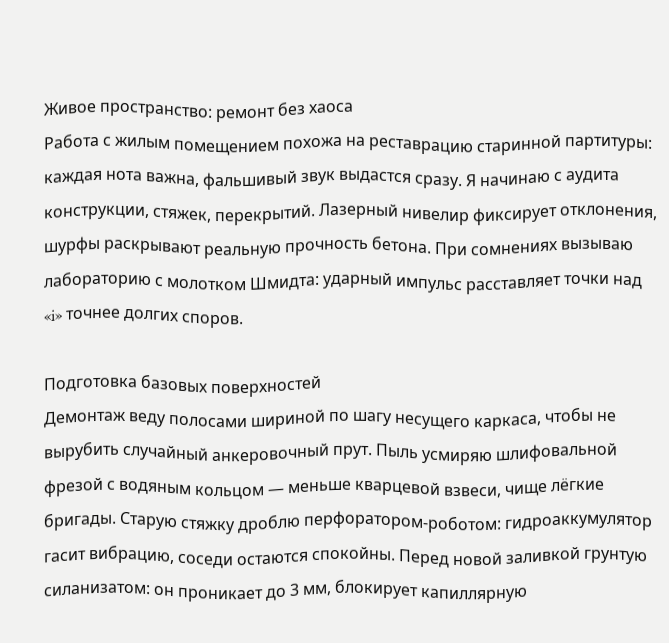Живое пространство: ремонт без хаоса
Работа с жилым помещением похожа на реставрацию старинной партитуры: каждая нота важна, фальшивый звук выдастся сразу. Я начинаю с аудита конструкции, стяжек, перекрытий. Лазерный нивелир фиксирует отклонения, шурфы раскрывают реальную прочность бетона. При сомнениях вызываю лабораторию с молотком Шмидта: ударный импульс расставляет точки над «i» точнее долгих споров.

Подготовка базовых поверхностей
Демонтаж веду полосами шириной по шагу несущего каркаса, чтобы не вырубить случайный анкеровочный прут. Пыль усмиряю шлифовальной фрезой с водяным кольцом — меньше кварцевой взвеси, чище лёгкие бригады. Старую стяжку дроблю перфоратором-роботом: гидроаккумулятор гасит вибрацию, соседи остаются спокойны. Перед новой заливкой грунтую силанизатом: он проникает до 3 мм, блокирует капиллярную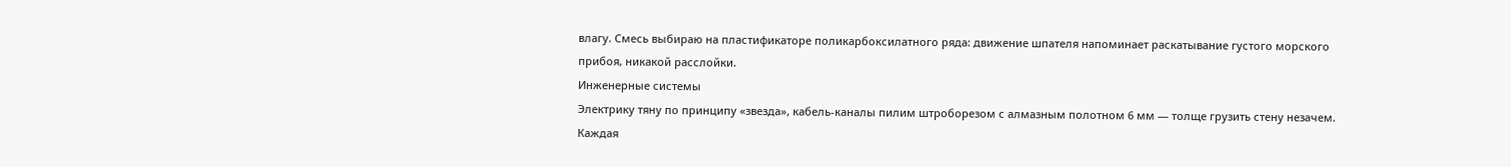влагу. Смесь выбираю на пластификаторе поликарбоксилатного ряда: движение шпателя напоминает раскатывание густого морского прибоя, никакой расслойки.
Инженерные системы
Электрику тяну по принципу «звезда», кабель-каналы пилим штроборезом с алмазным полотном 6 мм — толще грузить стену незачем. Каждая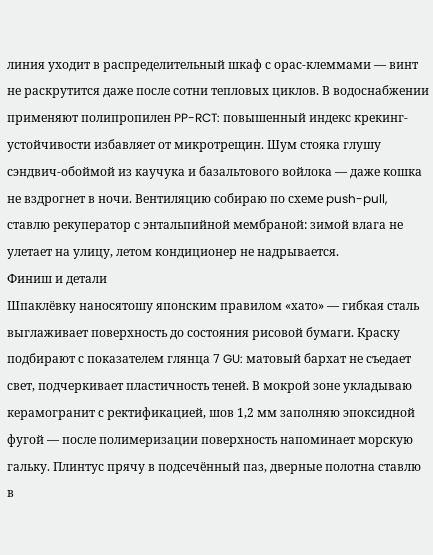линия уходит в распределительный шкаф с орас-клеммами — винт не раскрутится даже после сотни тепловых циклов. В водоснабжении применяют полипропилен PP-RCT: повышенный индекс крекинг-устойчивости избавляет от микротрещин. Шум стояка глушу сэндвич-обоймой из каучука и базальтового войлока — даже кошка не вздрогнет в ночи. Вентиляцию собираю по схеме push-pull, ставлю рекуператор с энтальпийной мембраной: зимой влага не улетает на улицу, летом кондиционер не надрывается.
Финиш и детали
Шпаклёвку наносятошу японским правилом «хато» — гибкая сталь выглаживает поверхность до состояния рисовой бумаги. Краску подбирают с показателем глянца 7 GU: матовый бархат не съедает свет, подчеркивает пластичность теней. В мокрой зоне укладываю керамогранит с ректификацией, шов 1,2 мм заполняю эпоксидной фугой — после полимеризации поверхность напоминает морскую гальку. Плинтус прячу в подсечённый паз, дверные полотна ставлю в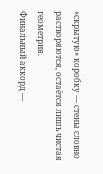«скрытую» коробку — стены словно растворяются, остаётся лишь чистая геометрия.
Финальный аккорд —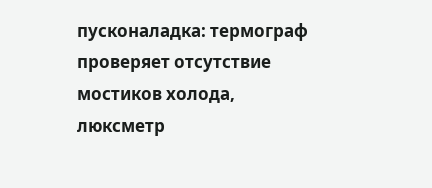пусконаладка: термограф проверяет отсутствие мостиков холода, люксметр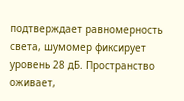подтверждает равномерность света, шумомер фиксирует уровень 28 дБ. Пространство оживает,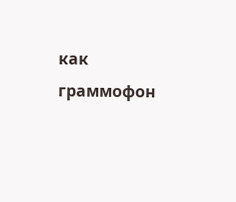как граммофон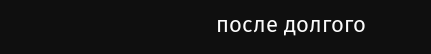после долгого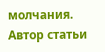молчания.
Автор статьи